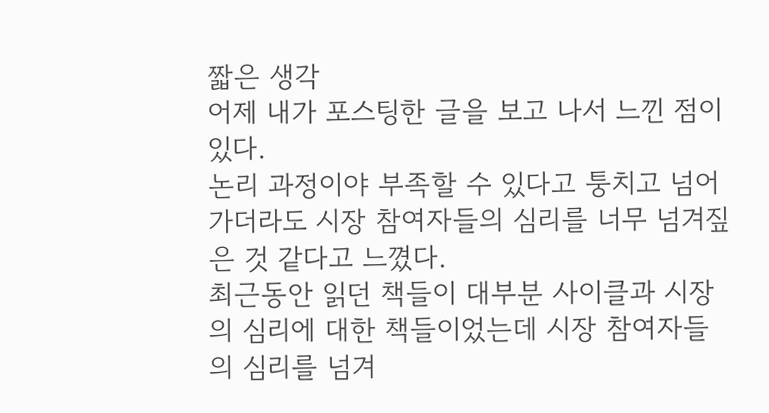짧은 생각
어제 내가 포스팅한 글을 보고 나서 느낀 점이 있다.
논리 과정이야 부족할 수 있다고 퉁치고 넘어가더라도 시장 참여자들의 심리를 너무 넘겨짚은 것 같다고 느꼈다.
최근동안 읽던 책들이 대부분 사이클과 시장의 심리에 대한 책들이었는데 시장 참여자들의 심리를 넘겨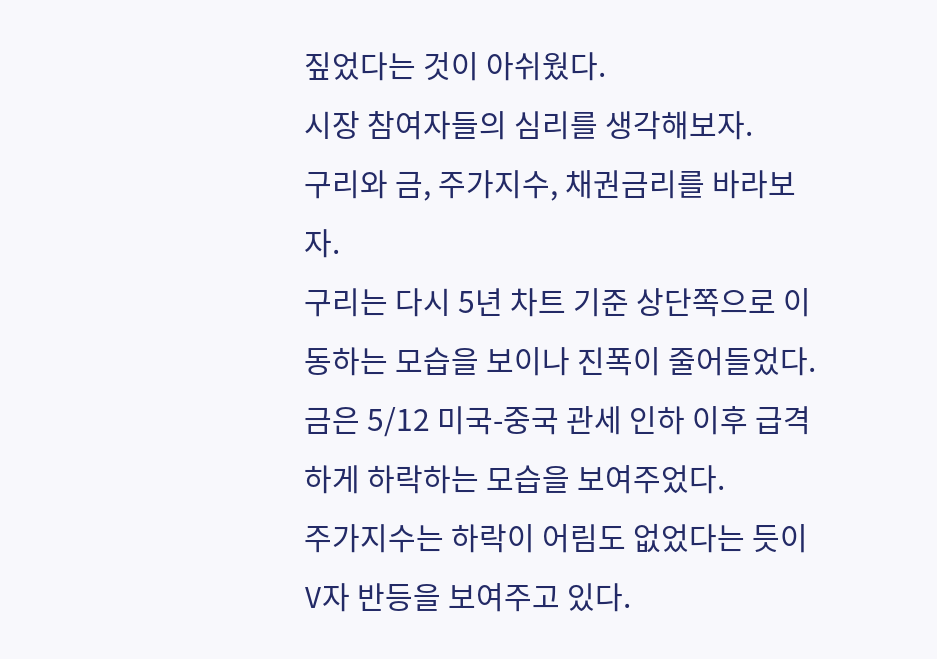짚었다는 것이 아쉬웠다.
시장 참여자들의 심리를 생각해보자.
구리와 금, 주가지수, 채권금리를 바라보자.
구리는 다시 5년 차트 기준 상단쪽으로 이동하는 모습을 보이나 진폭이 줄어들었다.
금은 5/12 미국-중국 관세 인하 이후 급격하게 하락하는 모습을 보여주었다.
주가지수는 하락이 어림도 없었다는 듯이 V자 반등을 보여주고 있다.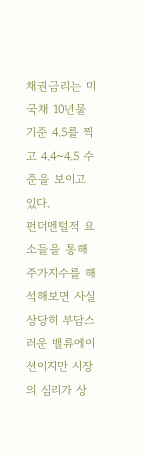채권금리는 미국채 10년물 기준 4.5를 찍고 4.4~4.5 수준을 보이고 있다.
펀더멘털적 요소들을 통해 주가지수를 해석해보면 사실 상당히 부담스러운 밸류에이션이지만 시장의 심리가 상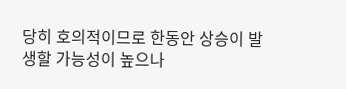당히 호의적이므로 한동안 상승이 발생할 가능성이 높으나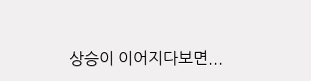상승이 이어지다보면...